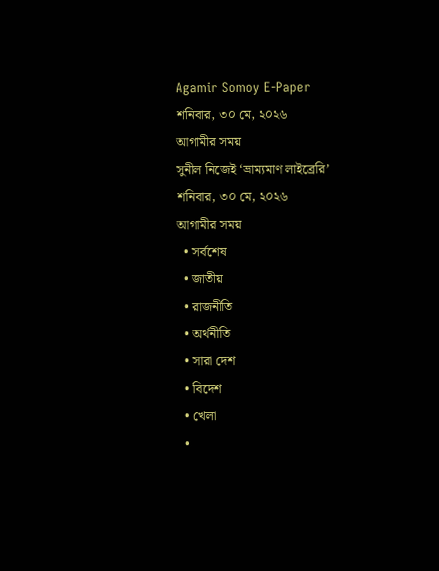Agamir Somoy E-Paper
শনিবার, ৩০ মে, ২০২৬
আগামীর সময়
সুনীল নিজেই ‘ভ্রাম্যমাণ লাইব্রেরি’
শনিবার, ৩০ মে, ২০২৬
আগামীর সময়
  • সর্বশেষ
  • জাতীয়
  • রাজনীতি
  • অর্থনীতি
  • সারা দেশ
  • বিদেশ
  • খেলা
  •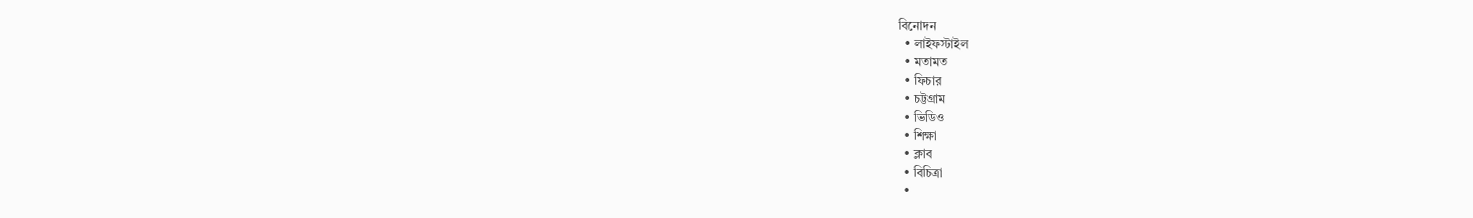বিনোদন
  • লাইফস্টাইল
  • মতামত
  • ফিচার
  • চট্টগ্রাম
  • ভিডিও
  • শিক্ষা
  • ক্লাব
  • বিচিত্রা
  •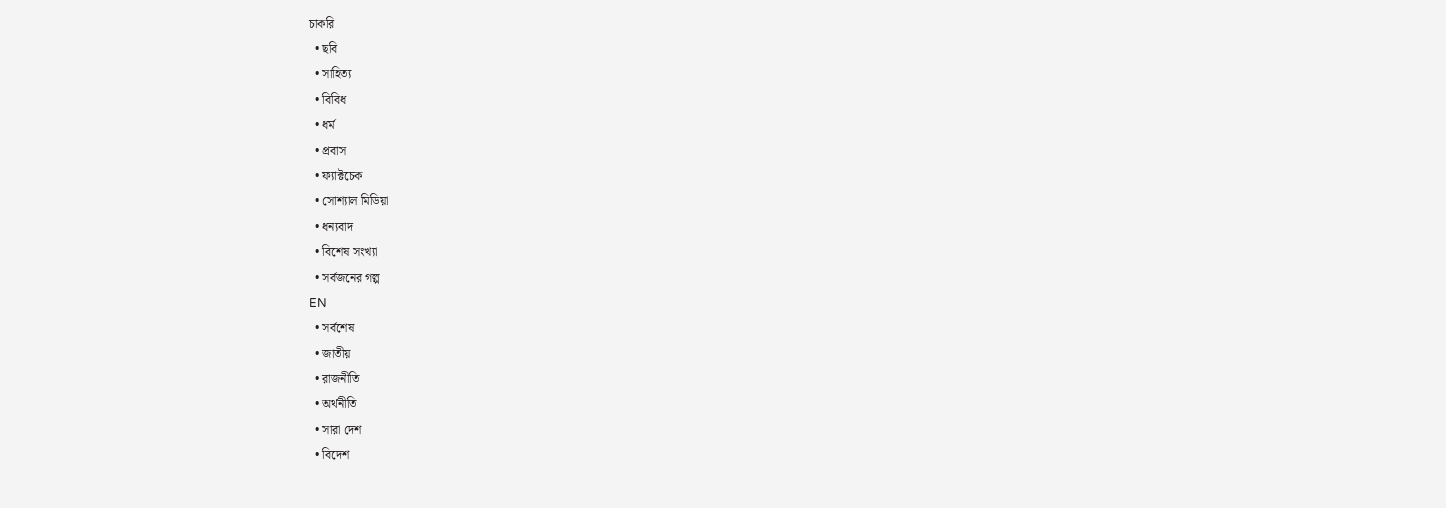চাকরি
  • ছবি
  • সাহিত্য
  • বিবিধ
  • ধর্ম
  • প্রবাস
  • ফ্যাক্টচেক
  • সোশ্যাল মিডিয়া
  • ধন্যবাদ
  • বিশেষ সংখ্যা
  • সর্বজনের গল্প
EN
  • সর্বশেষ
  • জাতীয়
  • রাজনীতি
  • অর্থনীতি
  • সারা দেশ
  • বিদেশ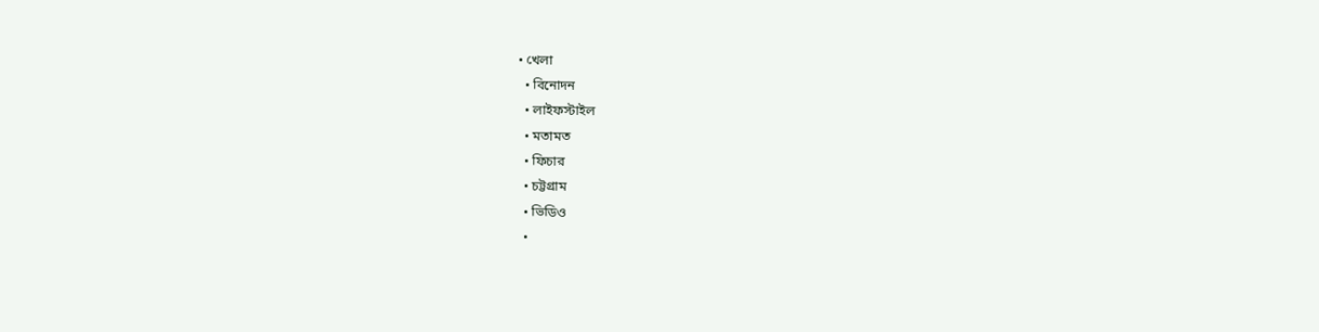• খেলা
  • বিনোদন
  • লাইফস্টাইল
  • মতামত
  • ফিচার
  • চট্টগ্রাম
  • ভিডিও
  •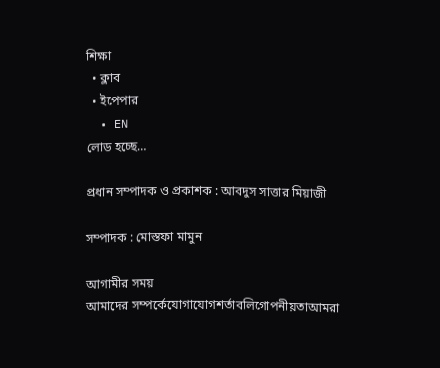শিক্ষা
  • ক্লাব
  • ইপেপার
  • EN
লোড হচ্ছে…

প্রধান সম্পাদক ও প্রকাশক : আবদুস সাত্তার মিয়াজী

সম্পাদক : মোস্তফা মামুন

আগামীর সময়
আমাদের সম্পর্কেযোগাযোগশর্তাবলিগোপনীয়তাআমরা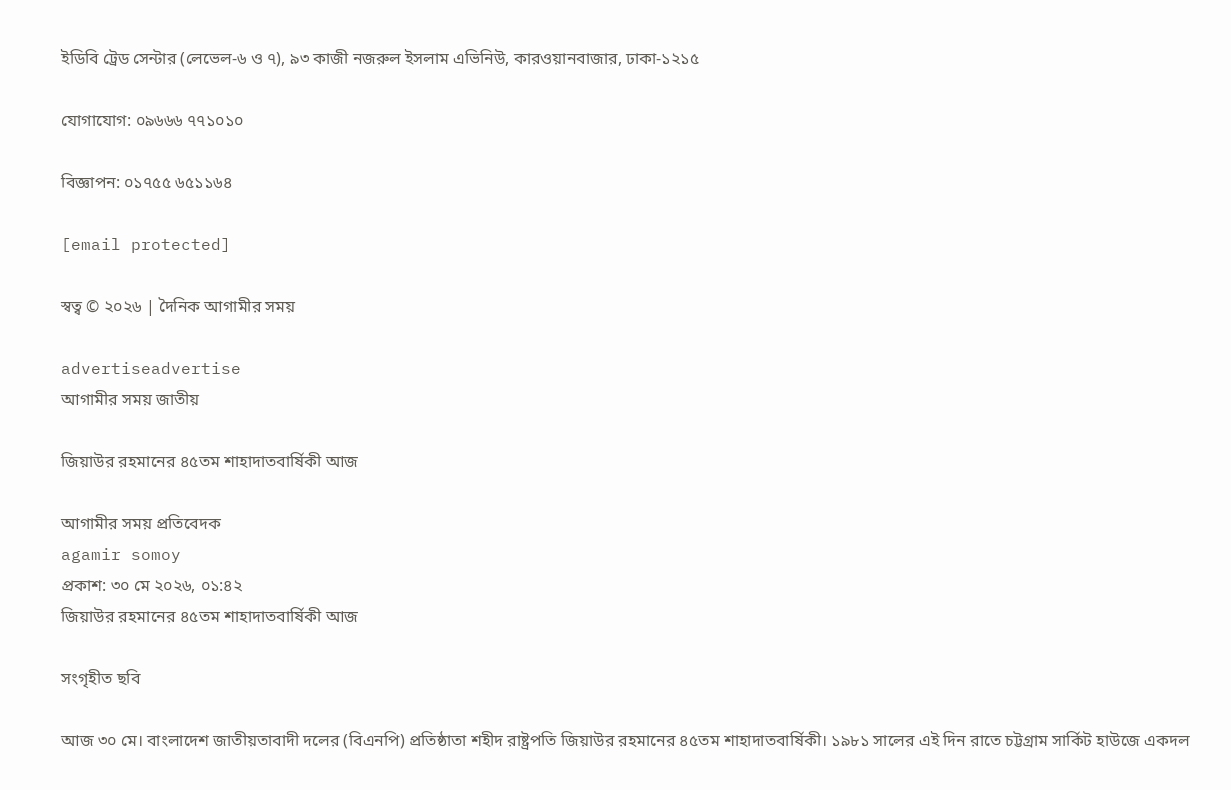ইডিবি ট্রেড সেন্টার (লেভেল-৬ ও ৭), ৯৩ কাজী নজরুল ইসলাম এভিনিউ, কারওয়ানবাজার, ঢাকা-১২১৫

যোগাযোগ: ০৯৬৬৬ ৭৭১০১০

বিজ্ঞাপন: ০১৭৫৫ ৬৫১১৬৪

[email protected]

স্বত্ব © ২০২৬ | দৈনিক আগামীর সময়

advertiseadvertise
আগামীর সময় জাতীয়

জিয়াউর রহমানের ৪৫তম শাহাদাতবার্ষিকী আজ

আগামীর সময় প্রতিবেদক
agamir somoy
প্রকাশ: ৩০ মে ২০২৬, ০১:৪২
জিয়াউর রহমানের ৪৫তম শাহাদাতবার্ষিকী আজ

সংগৃহীত ছবি

আজ ৩০ মে। বাংলাদেশ জাতীয়তাবাদী দলের (বিএনপি) প্রতিষ্ঠাতা শহীদ রাষ্ট্রপতি জিয়াউর রহমানের ৪৫তম শাহাদাতবার্ষিকী। ১৯৮১ সালের এই দিন রাতে চট্টগ্রাম সার্কিট হাউজে একদল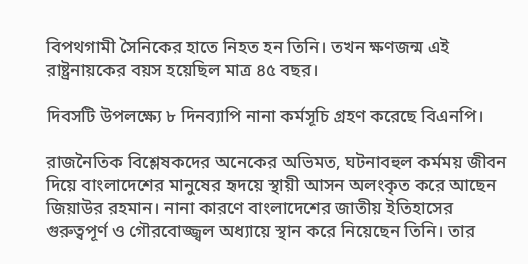বিপথগামী সৈনিকের হাতে নিহত হন তিনি। তখন ক্ষণজন্ম এই রাষ্ট্রনায়কের বয়স হয়েছিল মাত্র ৪৫ বছর।

দিবসটি উপলক্ষ্যে ৮ দিনব্যাপি নানা কর্মসূচি গ্রহণ করেছে বিএনপি।

রাজনৈতিক বিশ্লেষকদের অনেকের অভিমত, ঘটনাবহুল কর্মময় জীবন দিয়ে বাংলাদেশের মানুষের হৃদয়ে স্থায়ী আসন অলংকৃত করে আছেন জিয়াউর রহমান। নানা কারণে বাংলাদেশের জাতীয় ইতিহাসের গুরুত্বপূর্ণ ও গৌরবোজ্জ্বল অধ্যায়ে স্থান করে নিয়েছেন তিনি। তার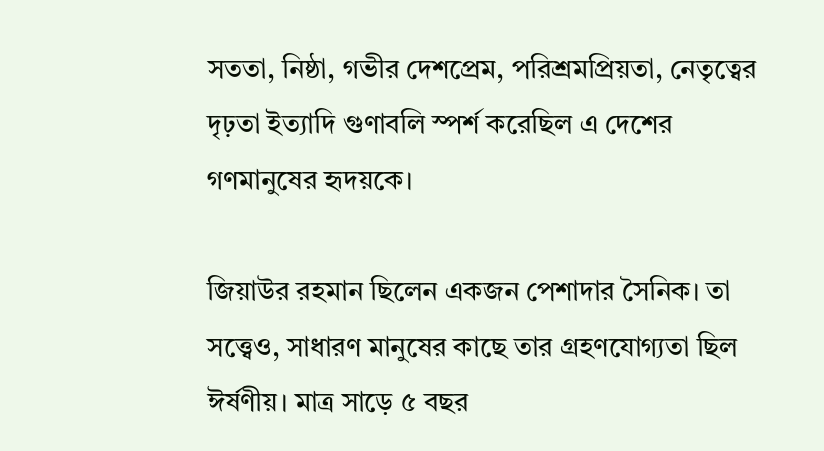সততা, নিষ্ঠা, গভীর দেশপ্রেম, পরিশ্রমপ্রিয়তা, নেতৃত্বের দৃঢ়তা ইত্যাদি গুণাবলি স্পর্শ করেছিল এ দেশের গণমানুষের হৃদয়কে।

জিয়াউর রহমান ছিলেন একজন পেশাদার সৈনিক। তা সত্ত্বেও, সাধারণ মানুষের কাছে তার গ্রহণযোগ্যতা ছিল ঈর্ষণীয়। মাত্র সাড়ে ৫ বছর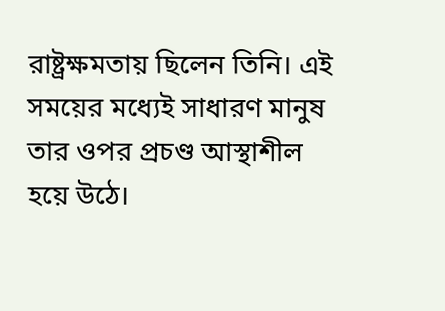রাষ্ট্রক্ষমতায় ছিলেন তিনি। এই সময়ের মধ্যেই সাধারণ মানুষ তার ওপর প্রচণ্ড আস্থাশীল হয়ে উঠে।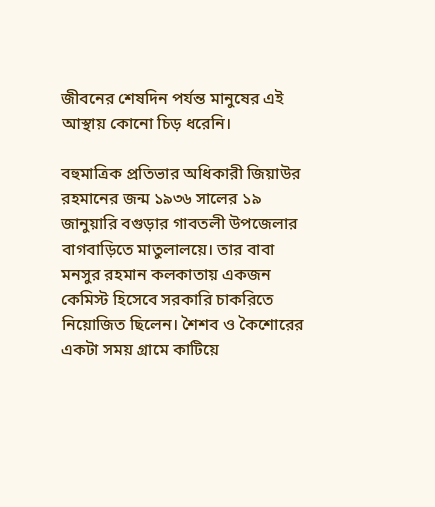জীবনের শেষদিন পর্যন্ত মানুষের এই আস্থায় কোনো চিড় ধরেনি।

বহুমাত্রিক প্রতিভার অধিকারী জিয়াউর রহমানের জন্ম ১৯৩৬ সালের ১৯ জানুয়ারি বগুড়ার গাবতলী উপজেলার বাগবাড়িতে মাতুলালয়ে। তার বাবা মনসুর রহমান কলকাতায় একজন কেমিস্ট হিসেবে সরকারি চাকরিতে নিয়োজিত ছিলেন। শৈশব ও কৈশোরের একটা সময় গ্রামে কাটিয়ে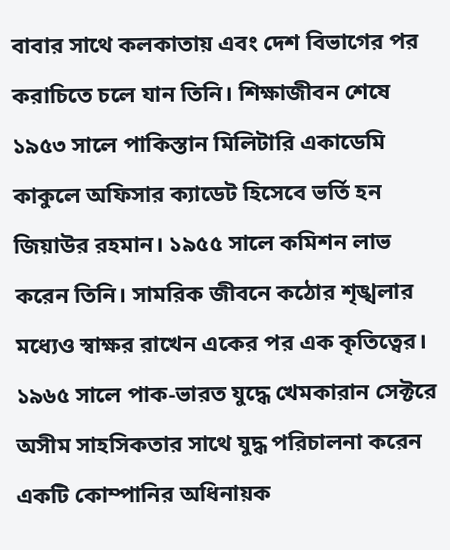বাবার সাথে কলকাতায় এবং দেশ বিভাগের পর করাচিতে চলে যান তিনি। শিক্ষাজীবন শেষে ১৯৫৩ সালে পাকিস্তান মিলিটারি একাডেমি কাকুলে অফিসার ক্যাডেট হিসেবে ভর্তি হন জিয়াউর রহমান। ১৯৫৫ সালে কমিশন লাভ করেন তিনি। সামরিক জীবনে কঠোর শৃঙ্খলার মধ্যেও স্বাক্ষর রাখেন একের পর এক কৃতিত্বের। ১৯৬৫ সালে পাক-ভারত যুদ্ধে খেমকারান সেক্টরে অসীম সাহসিকতার সাথে যুদ্ধ পরিচালনা করেন একটি কোম্পানির অধিনায়ক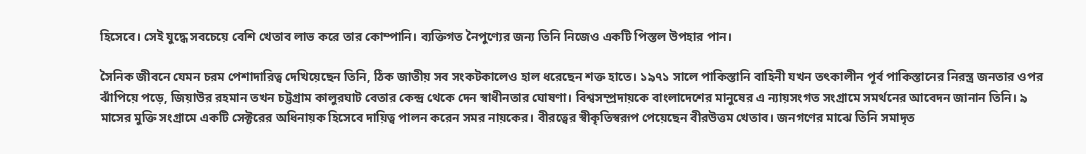হিসেবে। সেই যুদ্ধে সবচেয়ে বেশি খেতাব লাভ করে তার কোম্পানি। ব্যক্তিগত নৈপুণ্যের জন্য তিনি নিজেও একটি পিস্তল উপহার পান।

সৈনিক জীবনে যেমন চরম পেশাদারিত্ব দেখিয়েছেন তিনি, ঠিক জাতীয় সব সংকটকালেও হাল ধরেছেন শক্ত হাতে। ১৯৭১ সালে পাকিস্তানি বাহিনী যখন তৎকালীন পূর্ব পাকিস্তানের নিরস্ত্র জনতার ওপর ঝাঁপিয়ে পড়ে, জিয়াউর রহমান তখন চট্টগ্রাম কালুরঘাট বেতার কেন্দ্র থেকে দেন স্বাধীনতার ঘোষণা। বিশ্বসম্প্রদায়কে বাংলাদেশের মানুষের এ ন্যায়সংগত সংগ্রামে সমর্থনের আবেদন জানান তিনি। ৯ মাসের মুক্তি সংগ্রামে একটি সেক্টরের অধিনায়ক হিসেবে দায়িত্ব পালন করেন সমর নায়কের। বীরত্বের স্বীকৃতিস্বরূপ পেয়েছেন বীরউত্তম খেতাব। জনগণের মাঝে তিনি সমাদৃত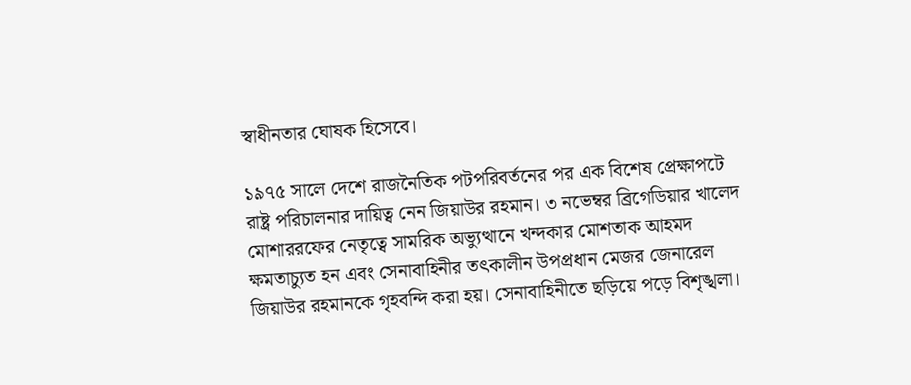স্বাধীনতার ঘোষক হিসেবে।

১৯৭৫ সালে দেশে রাজনৈতিক পটপরিবর্তনের পর এক বিশেষ প্রেক্ষাপটে রাষ্ট্র পরিচালনার দায়িত্ব নেন জিয়াউর রহমান। ৩ নভেম্বর ব্রিগেডিয়ার খালেদ মোশাররফের নেতৃত্বে সামরিক অভ্যুত্থানে খন্দকার মোশতাক আহমদ ক্ষমতাচ্যুত হন এবং সেনাবাহিনীর তৎকালীন উপপ্রধান মেজর জেনারেল জিয়াউর রহমানকে গৃহবন্দি করা হয়। সেনাবাহিনীতে ছড়িয়ে পড়ে বিশৃঙ্খলা।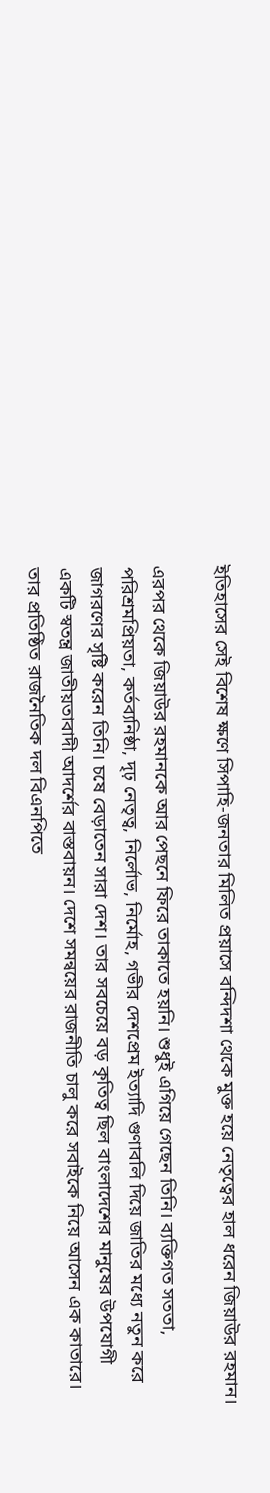ইতিহাসের সেই বিশেষ ক্ষণে সিপাহি-জনতার মিলিত প্রয়াসে বন্দিদশা থেকে মুক্ত হয়ে নেতৃত্বের হাল ধরেন জিয়াউর রহমান।

এরপর থেকে জিয়াউর রহমানকে আর পেছনে ফিরে তাকাতে হয়নি। শুধুই এগিয়ে গেছেন তিনি। ব্যক্তিগত সততা, পরিশ্রমপ্রিয়তা, কর্তব্যনিষ্ঠা, দৃঢ় নেতৃত্ব, নির্লোভ, নির্মোহ, গভীর দেশপ্রেম ইত্যাদি গুণাবলি দিয়ে জাতির মধ্যে নতুন করে জাগরণের সৃষ্টি করেন তিনি। চষে বেড়াতেন সারা দেশ। তার সবচেয়ে বড় কৃতিত্ব ছিল বাংলাদেশের মানুষের উপযোগী একটি স্বতন্ত্র জাতীয়তাবাদী আদর্শের বাস্তবায়ন। দেশে সমন্বয়ের রাজনীতি চালু করে সবাইকে নিয়ে আসেন এক কাতারে। তার প্রতিষ্ঠিত রাজনৈতিক দল বিএনপিতে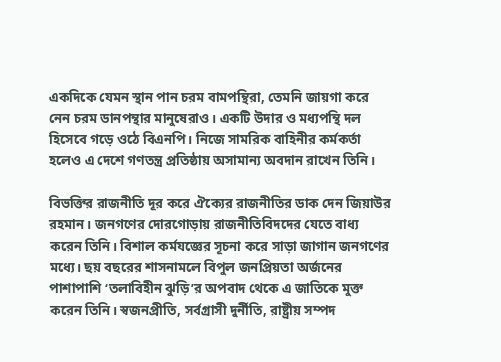একদিকে যেমন স্থান পান চরম বামপন্থিরা, তেমনি জায়গা করে নেন চরম ডানপন্থার মানুষেরাও। একটি উদার ও মধ্যপন্থি দল হিসেবে গড়ে ওঠে বিএনপি। নিজে সামরিক বাহিনীর কর্মকর্তা হলেও এ দেশে গণতন্ত্র প্রতিষ্ঠায় অসামান্য অবদান রাখেন তিনি।

বিভক্তির রাজনীতি দূর করে ঐক্যের রাজনীতির ডাক দেন জিয়াউর রহমান। জনগণের দোরগোড়ায় রাজনীতিবিদদের যেতে বাধ্য করেন তিনি। বিশাল কর্মযজ্ঞের সূচনা করে সাড়া জাগান জনগণের মধ্যে। ছয় বছরের শাসনামলে বিপুল জনপ্রিয়তা অর্জনের পাশাপাশি ‘তলাবিহীন ঝুড়ি’র অপবাদ থেকে এ জাতিকে মুক্ত করেন তিনি। স্বজনপ্রীতি, সর্বগ্রাসী দুর্নীতি, রাষ্ট্রীয় সম্পদ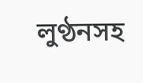লুণ্ঠনসহ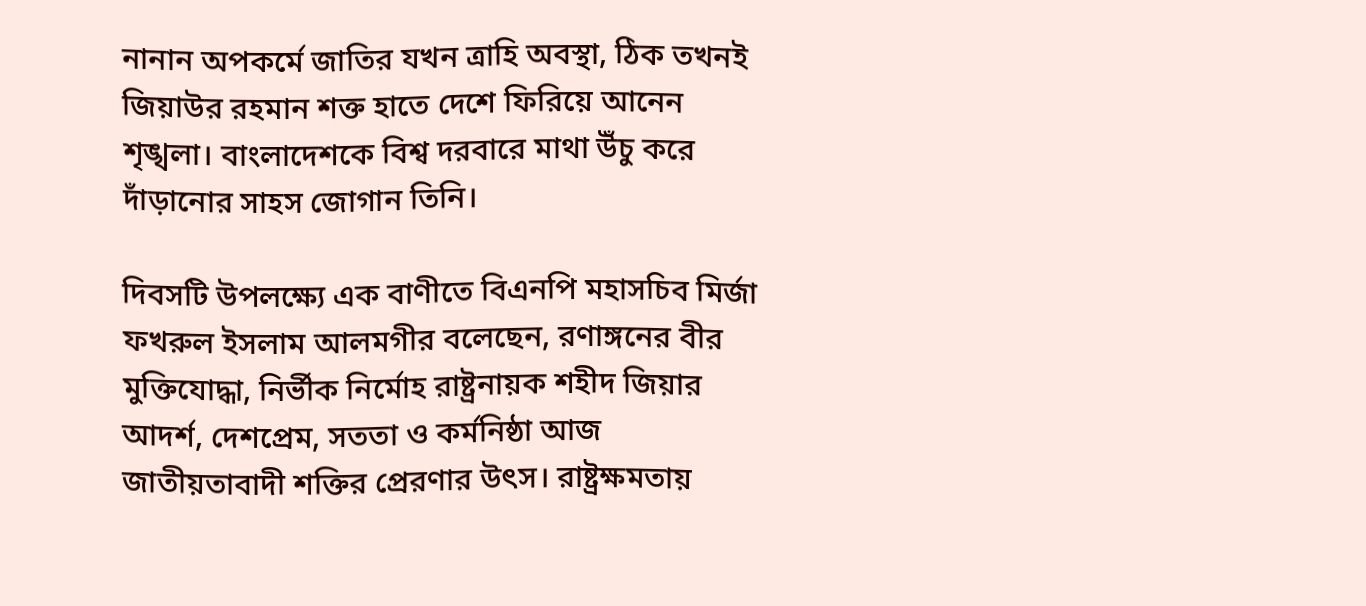নানান অপকর্মে জাতির যখন ত্রাহি অবস্থা, ঠিক তখনই জিয়াউর রহমান শক্ত হাতে দেশে ফিরিয়ে আনেন শৃঙ্খলা। বাংলাদেশকে বিশ্ব দরবারে মাথা উঁচু করে দাঁড়ানোর সাহস জোগান তিনি।

দিবসটি উপলক্ষ্যে এক বাণীতে বিএনপি মহাসচিব মির্জা ফখরুল ইসলাম আলমগীর বলেছেন, রণাঙ্গনের বীর মুক্তিযোদ্ধা, নির্ভীক নির্মোহ রাষ্ট্রনায়ক শহীদ জিয়ার আদর্শ, দেশপ্রেম, সততা ও কর্মনিষ্ঠা আজ জাতীয়তাবাদী শক্তির প্রেরণার উৎস। রাষ্ট্রক্ষমতায়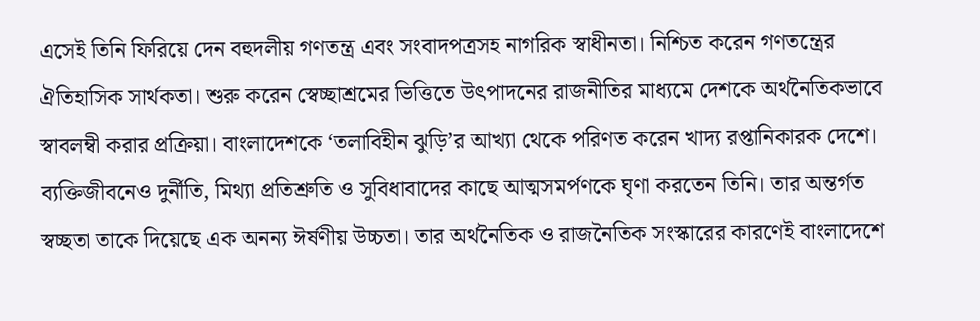এসেই তিনি ফিরিয়ে দেন বহুদলীয় গণতন্ত্র এবং সংবাদপত্রসহ নাগরিক স্বাধীনতা। নিশ্চিত করেন গণতন্ত্রের ঐতিহাসিক সার্থকতা। শুরু করেন স্বেচ্ছাশ্রমের ভিত্তিতে উৎপাদনের রাজনীতির মাধ্যমে দেশকে অর্থনৈতিকভাবে স্বাবলম্বী করার প্রক্রিয়া। বাংলাদেশকে ‘তলাবিহীন ঝুড়ি’র আখ্যা থেকে পরিণত করেন খাদ্য রপ্তানিকারক দেশে। ব্যক্তিজীবনেও দুর্নীতি, মিথ্যা প্রতিশ্রুতি ও সুবিধাবাদের কাছে আত্মসমর্পণকে ঘৃণা করতেন তিনি। তার অন্তর্গত স্বচ্ছতা তাকে দিয়েছে এক অনন্য ঈর্ষণীয় উচ্চতা। তার অর্থনৈতিক ও রাজনৈতিক সংস্কারের কারণেই বাংলাদেশে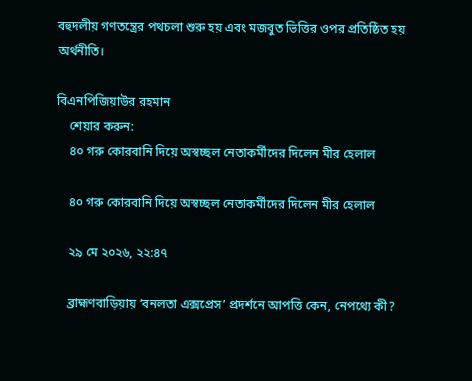বহুদলীয় গণতন্ত্রের পথচলা শুরু হয় এবং মজবুত ভিত্তির ওপর প্রতিষ্ঠিত হয় অর্থনীতি।

বিএনপিজিয়াউর রহমান
    শেয়ার করুন:
    ৪০ গরু কোরবানি দিয়ে অস্বচ্ছল নেতাকর্মীদের দিলেন মীর হেলাল

    ৪০ গরু কোরবানি দিয়ে অস্বচ্ছল নেতাকর্মীদের দিলেন মীর হেলাল

    ২৯ মে ২০২৬, ২২:৪৭

    ব্রাহ্মণবাড়িয়ায় ‘বনলতা এক্সপ্রেস’ প্রদর্শনে আপত্তি কেন, নেপথ্যে কী?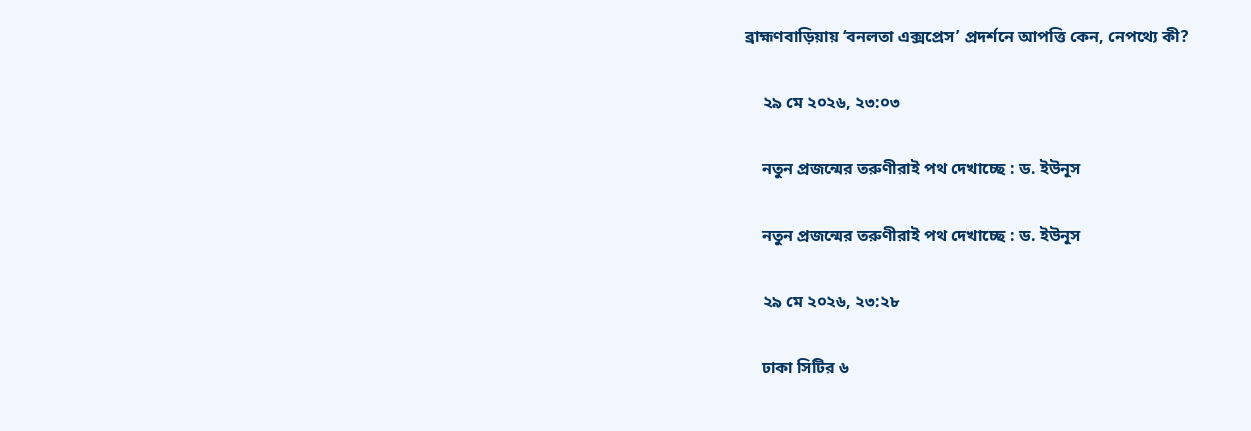ব্রাহ্মণবাড়িয়ায় ‘বনলতা এক্সপ্রেস’ প্রদর্শনে আপত্তি কেন, নেপথ্যে কী?

    ২৯ মে ২০২৬, ২৩:০৩

    নতুন প্রজন্মের তরুণীরাই পথ দেখাচ্ছে : ড. ইউনূস

    নতুন প্রজন্মের তরুণীরাই পথ দেখাচ্ছে : ড. ইউনূস

    ২৯ মে ২০২৬, ২৩:২৮

    ঢাকা সিটির ৬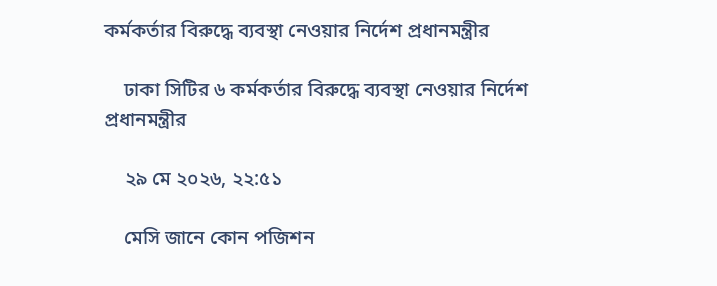কর্মকর্তার বিরুদ্ধে ব্যবস্থা নেওয়ার নির্দেশ প্রধানমন্ত্রীর

    ঢাকা সিটির ৬ কর্মকর্তার বিরুদ্ধে ব্যবস্থা নেওয়ার নির্দেশ প্রধানমন্ত্রীর

    ২৯ মে ২০২৬, ২২:৫১

    মেসি জানে কোন পজিশন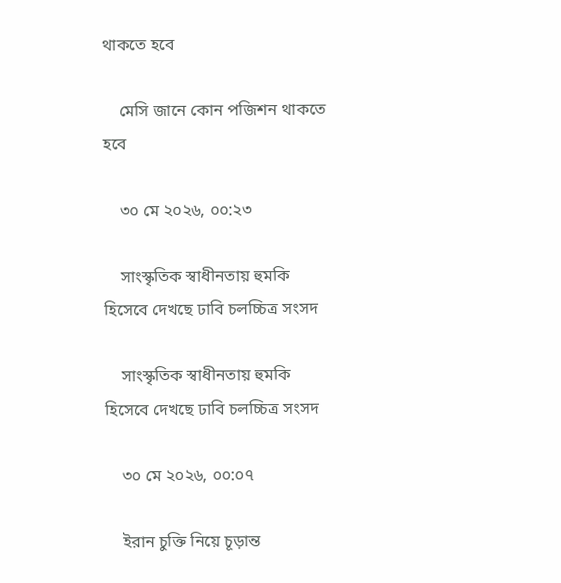থাকতে হবে

    মেসি জানে কোন পজিশন থাকতে হবে

    ৩০ মে ২০২৬, ০০:২৩

    সাংস্কৃতিক স্বাধীনতায় হুমকি হিসেবে দেখছে ঢাবি চলচ্চিত্র সংসদ

    সাংস্কৃতিক স্বাধীনতায় হুমকি হিসেবে দেখছে ঢাবি চলচ্চিত্র সংসদ

    ৩০ মে ২০২৬, ০০:০৭

    ইরান চুক্তি নিয়ে চূড়ান্ত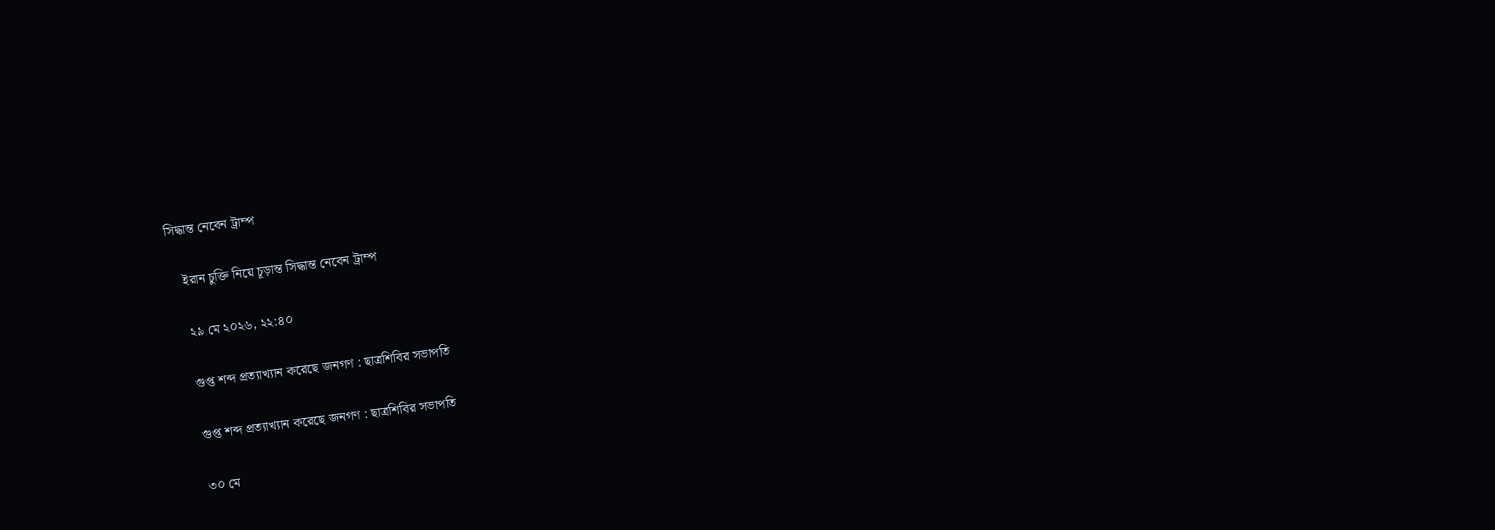সিদ্ধান্ত নেবেন ট্রাম্প

    ইরান চুক্তি নিয়ে চূড়ান্ত সিদ্ধান্ত নেবেন ট্রাম্প

    ২৯ মে ২০২৬, ২২:৪০

    গুপ্ত শব্দ প্রত্যাখ্যান করেছে জনগণ : ছাত্রশিবির সভাপতি

    গুপ্ত শব্দ প্রত্যাখ্যান করেছে জনগণ : ছাত্রশিবির সভাপতি

    ৩০ মে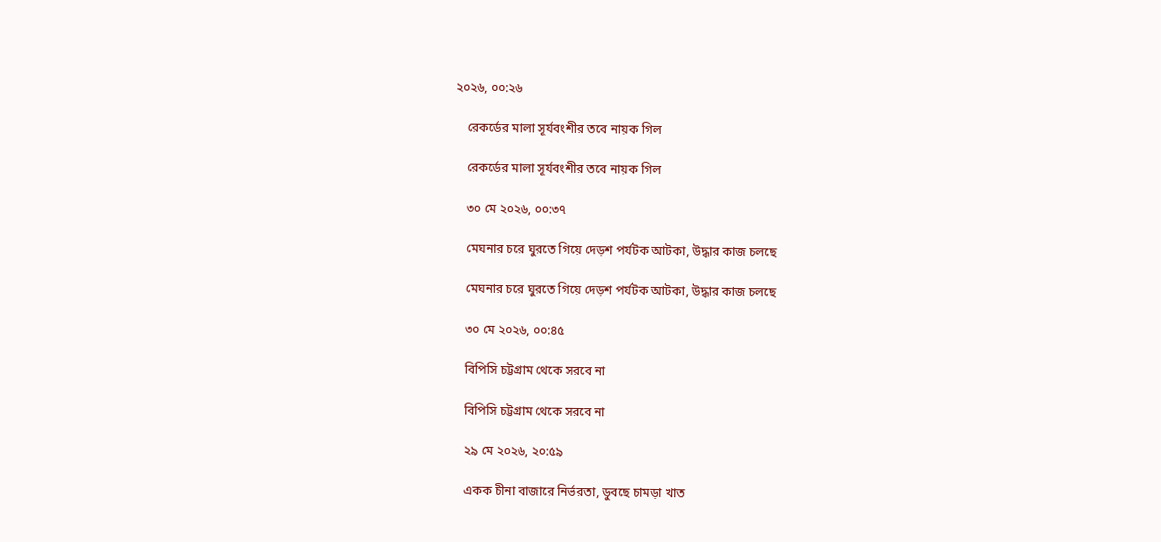২০২৬, ০০:২৬

    রেকর্ডের মালা সূর্যবংশীর তবে নায়ক গিল

    রেকর্ডের মালা সূর্যবংশীর তবে নায়ক গিল

    ৩০ মে ২০২৬, ০০:৩৭

    মেঘনার চরে ঘুরতে গিয়ে দেড়শ পর্যটক আটকা, উদ্ধার কাজ চলছে

    মেঘনার চরে ঘুরতে গিয়ে দেড়শ পর্যটক আটকা, উদ্ধার কাজ চলছে

    ৩০ মে ২০২৬, ০০:৪৫

    বিপিসি চট্টগ্রাম থেকে সরবে না

    বিপিসি চট্টগ্রাম থেকে সরবে না

    ২৯ মে ২০২৬, ২০:৫৯

    একক চীনা বাজারে নির্ভরতা, ডুবছে চামড়া খাত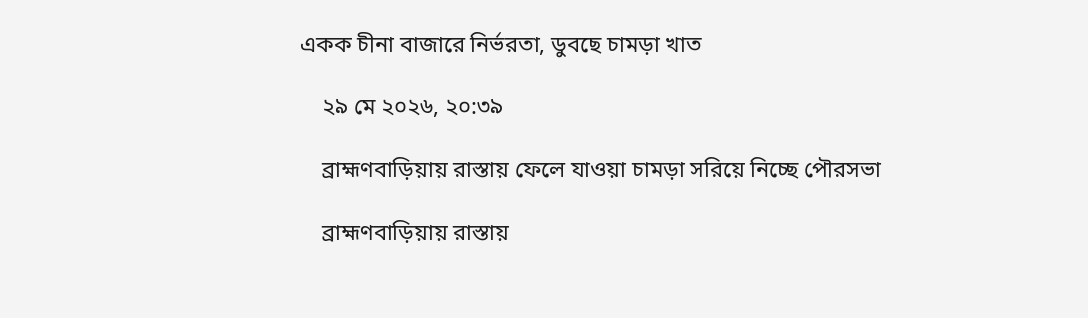একক চীনা বাজারে নির্ভরতা, ডুবছে চামড়া খাত

    ২৯ মে ২০২৬, ২০:৩৯

    ব্রাহ্মণবাড়িয়ায় রাস্তায় ফেলে যাওয়া চামড়া সরিয়ে নিচ্ছে পৌরসভা

    ব্রাহ্মণবাড়িয়ায় রাস্তায়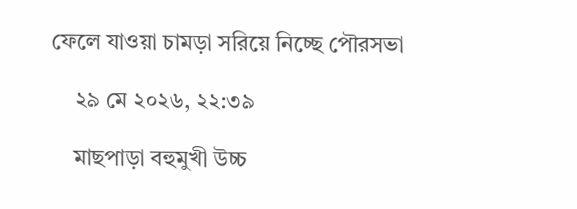ফেলে যাওয়া চামড়া সরিয়ে নিচ্ছে পৌরসভা

    ২৯ মে ২০২৬, ২২:৩৯

    মাছপাড়া বহুমুখী উচ্চ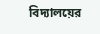বিদ্যালয়ের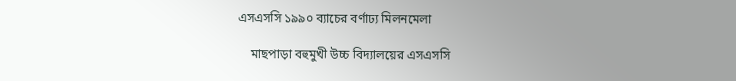এসএসসি ১৯৯০ ব্যাচের বর্ণাঢ্য মিলনমেলা

    মাছপাড়া বহুমুখী উচ্চ বিদ্যালয়ের এসএসসি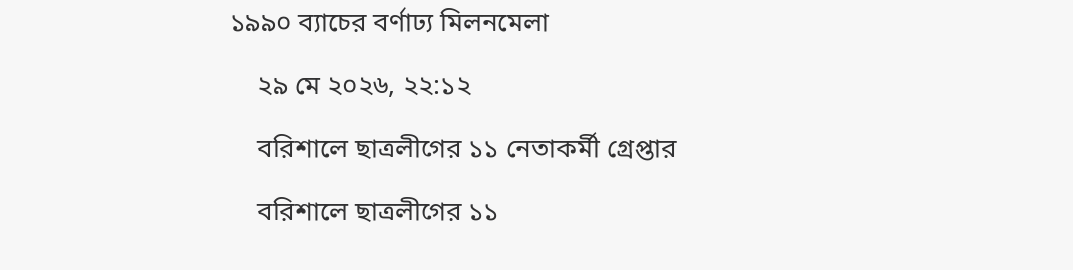১৯৯০ ব্যাচের বর্ণাঢ্য মিলনমেলা

    ২৯ মে ২০২৬, ২২:১২

    বরিশালে ছাত্রলীগের ১১ নেতাকর্মী গ্রেপ্তার

    বরিশালে ছাত্রলীগের ১১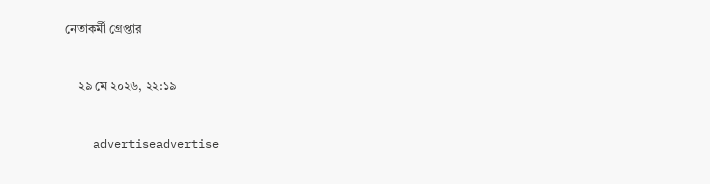নেতাকর্মী গ্রেপ্তার

    ২৯ মে ২০২৬, ২২:১৯

    advertiseadvertise